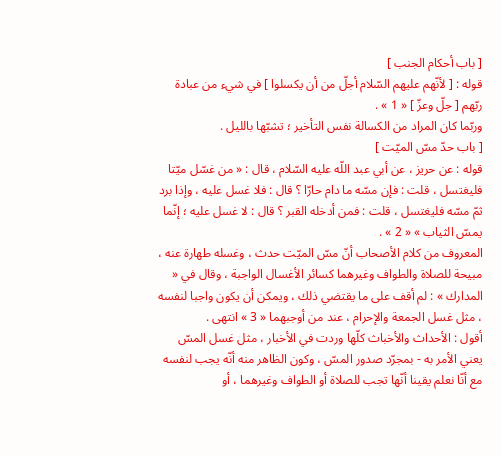[ باب أحكام الجنب ]
قوله : [ لأنّهم عليهم السّلام أجلّ من أن يكسلوا ] في شيء من عبادة ربّهم [ جلّ وعزّ ] « 1 » .
وربّما كان المراد من الكسالة نفس التأخير ؛ تشبّها بالليل .
[ باب حدّ مسّ الميّت ]
قوله : عن حريز ، عن أبي عبد اللّه عليه السّلام ، قال : « من غسّل ميّتا فليغتسل ، قلت : فإن مسّه ما دام حارّا ؟ قال : فلا غسل عليه ، وإذا برد ثمّ مسّه فليغتسل ، قلت : فمن أدخله القبر ؟ قال : لا غسل عليه ؛ إنّما يمسّ الثياب » « 2 » .
المعروف من كلام الأصحاب أنّ مسّ الميّت حدث ، وغسله طهارة عنه ، مبيحة للصلاة والطواف وغيرهما كسائر الأغسال الواجبة ، وقال في « المدارك » : لم أقف على ما يقتضي ذلك ، ويمكن أن يكون واجبا لنفسه ، مثل غسل الجمعة والإحرام ، عند من أوجبهما « 3 » انتهى .
أقول : الأحداث والأخباث كلّها وردت في الأخبار ، مثل غسل المسّ يعني الأمر به - بمجرّد صدور المسّ ، وكون الظاهر منه أنّه يجب لنفسه مع أنّا نعلم يقينا أنّها تجب للصلاة أو الطواف وغيرهما ، أو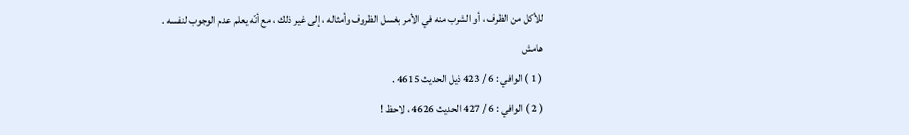للأكل من الظرف ، أو الشرب منه في الأمر بغسل الظروف وأمثاله ، إلى غير ذلك ، مع أنّه يعلم عدم الوجوب لنفسه .
هامش
( 1 ) الوافي : 6 / 423 ذيل الحديث 4615 .
( 2 ) الوافي : 6 / 427 الحديث 4626 ، لاحظ !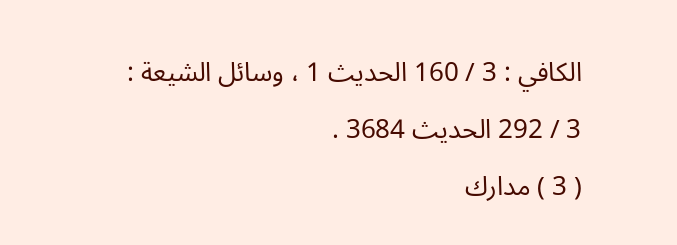الكافي : 3 / 160 الحديث 1 ، وسائل الشيعة :
3 / 292 الحديث 3684 .
( 3 ) مدارك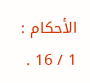الأحكام : 1 / 16 .